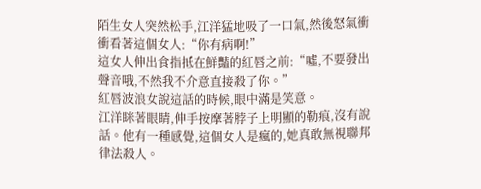陌生女人突然松手,江洋猛地吸了一口氣,然後怒氣衝衝看著這個女人:“你有病啊!”
這女人伸出食指抵在鮮豔的紅唇之前:“噓,不要發出聲音哦,不然我不介意直接殺了你。”
紅唇波浪女說這話的時候,眼中滿是笑意。
江洋眯著眼睛,伸手按摩著脖子上明顯的勒痕,沒有說話。他有一種感覺,這個女人是瘋的,她真敢無視聯邦律法殺人。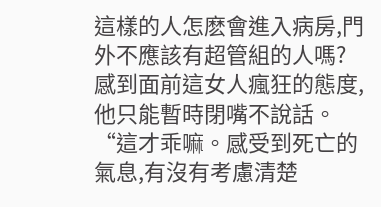這樣的人怎麽會進入病房,門外不應該有超管組的人嗎?
感到面前這女人瘋狂的態度,他只能暫時閉嘴不說話。
“這才乖嘛。感受到死亡的氣息,有沒有考慮清楚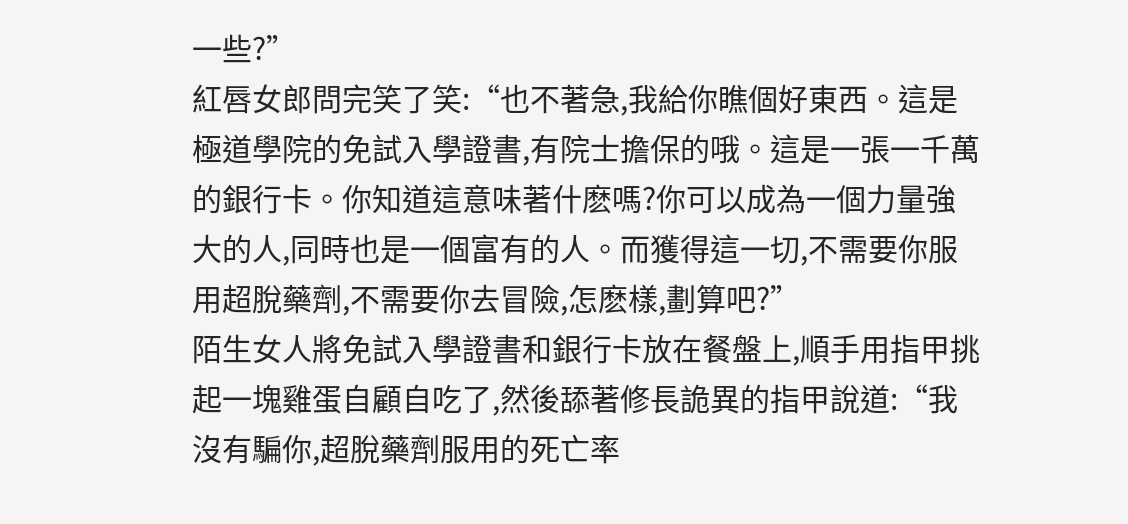一些?”
紅唇女郎問完笑了笑:“也不著急,我給你瞧個好東西。這是極道學院的免試入學證書,有院士擔保的哦。這是一張一千萬的銀行卡。你知道這意味著什麽嗎?你可以成為一個力量強大的人,同時也是一個富有的人。而獲得這一切,不需要你服用超脫藥劑,不需要你去冒險,怎麽樣,劃算吧?”
陌生女人將免試入學證書和銀行卡放在餐盤上,順手用指甲挑起一塊雞蛋自顧自吃了,然後舔著修長詭異的指甲說道:“我沒有騙你,超脫藥劑服用的死亡率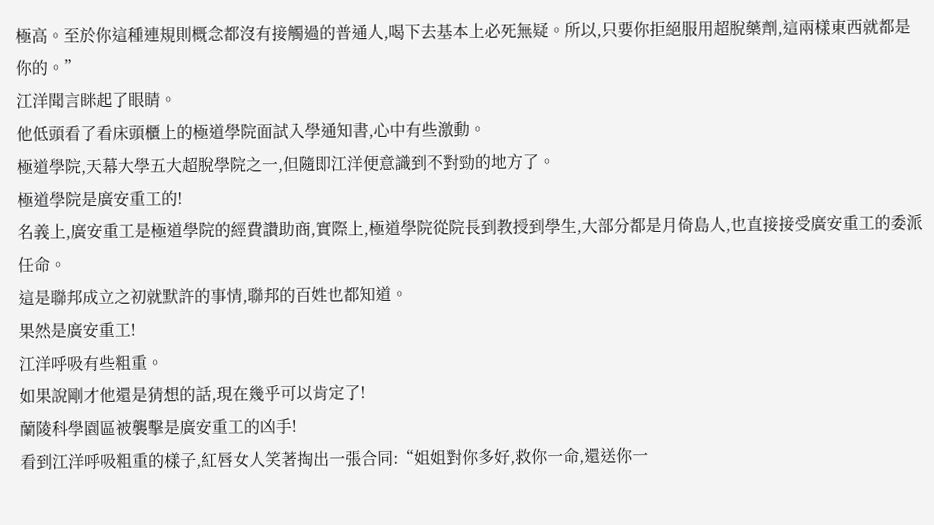極高。至於你這種連規則概念都沒有接觸過的普通人,喝下去基本上必死無疑。所以,只要你拒絕服用超脫藥劑,這兩樣東西就都是你的。”
江洋聞言眯起了眼睛。
他低頭看了看床頭櫃上的極道學院面試入學通知書,心中有些激動。
極道學院,天幕大學五大超脫學院之一,但隨即江洋便意識到不對勁的地方了。
極道學院是廣安重工的!
名義上,廣安重工是極道學院的經費讚助商,實際上,極道學院從院長到教授到學生,大部分都是月倚島人,也直接接受廣安重工的委派任命。
這是聯邦成立之初就默許的事情,聯邦的百姓也都知道。
果然是廣安重工!
江洋呼吸有些粗重。
如果說剛才他還是猜想的話,現在幾乎可以肯定了!
蘭陵科學園區被襲擊是廣安重工的凶手!
看到江洋呼吸粗重的樣子,紅唇女人笑著掏出一張合同:“姐姐對你多好,救你一命,還送你一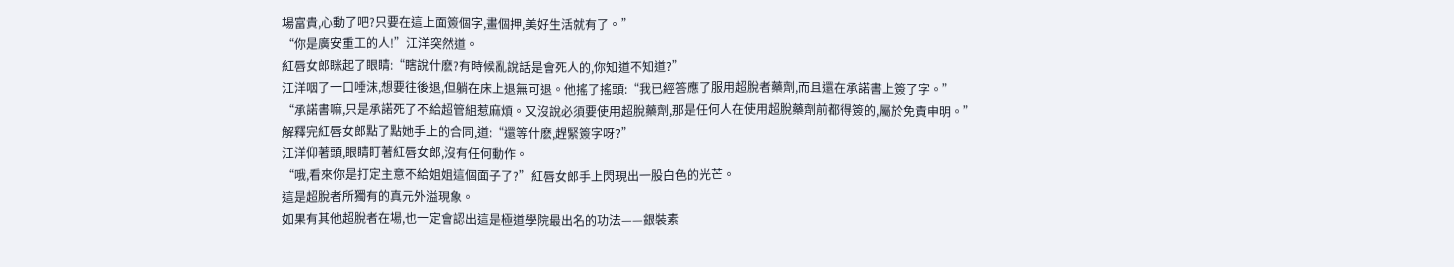場富貴,心動了吧?只要在這上面簽個字,畫個押,美好生活就有了。”
“你是廣安重工的人!”江洋突然道。
紅唇女郎眯起了眼睛:“瞎說什麽?有時候亂說話是會死人的,你知道不知道?”
江洋咽了一口唾沫,想要往後退,但躺在床上退無可退。他搖了搖頭:“我已經答應了服用超脫者藥劑,而且還在承諾書上簽了字。”
“承諾書嘛,只是承諾死了不給超管組惹麻煩。又沒說必須要使用超脫藥劑,那是任何人在使用超脫藥劑前都得簽的,屬於免責申明。”
解釋完紅唇女郎點了點她手上的合同,道:“還等什麽,趕緊簽字呀?”
江洋仰著頭,眼睛盯著紅唇女郎,沒有任何動作。
“哦,看來你是打定主意不給姐姐這個面子了?”紅唇女郎手上閃現出一股白色的光芒。
這是超脫者所獨有的真元外溢現象。
如果有其他超脫者在場,也一定會認出這是極道學院最出名的功法——銀裝素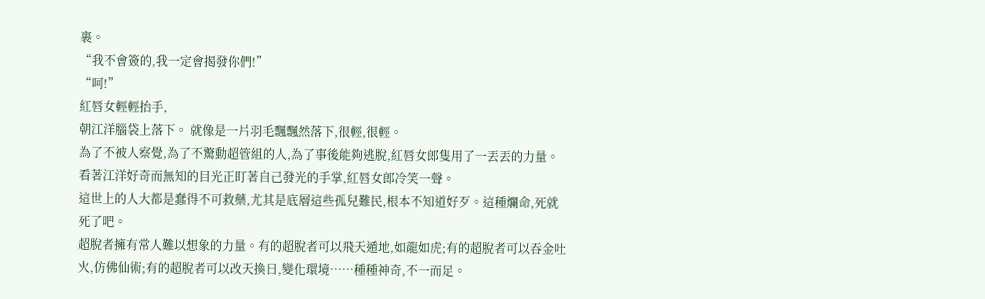裹。
“我不會簽的,我一定會揭發你們!”
“呵!”
紅唇女輕輕抬手,
朝江洋腦袋上落下。 就像是一片羽毛飄飄然落下,很輕,很輕。
為了不被人察覺,為了不驚動超管組的人,為了事後能夠逃脫,紅唇女郎隻用了一丟丟的力量。
看著江洋好奇而無知的目光正盯著自己發光的手掌,紅唇女郎冷笑一聲。
這世上的人大都是蠢得不可救藥,尤其是底層這些孤兒難民,根本不知道好歹。這種爛命,死就死了吧。
超脫者擁有常人難以想象的力量。有的超脫者可以飛天遁地,如龍如虎;有的超脫者可以吞金吐火,仿佛仙術;有的超脫者可以改天換日,變化環境……種種神奇,不一而足。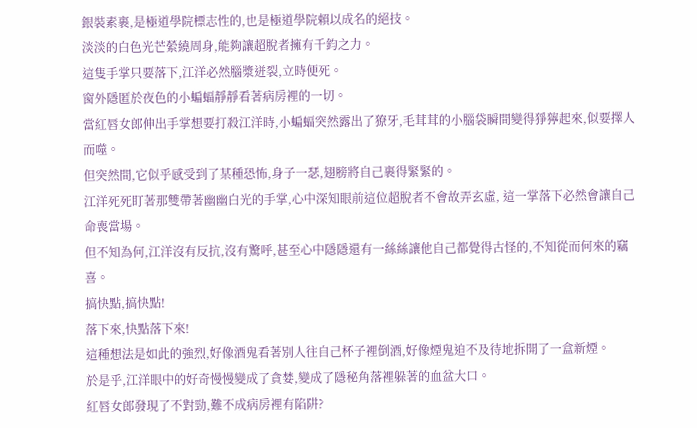銀裝素裹,是極道學院標志性的,也是極道學院賴以成名的絕技。
淡淡的白色光芒縈繞周身,能夠讓超脫者擁有千鈞之力。
這隻手掌只要落下,江洋必然腦漿迸裂,立時便死。
窗外隱匿於夜色的小蝙蝠靜靜看著病房裡的一切。
當紅唇女郎伸出手掌想要打殺江洋時,小蝙蝠突然露出了獠牙,毛茸茸的小腦袋瞬間變得猙獰起來,似要擇人而噬。
但突然間,它似乎感受到了某種恐怖,身子一瑟,翅膀將自己裹得緊緊的。
江洋死死盯著那雙帶著幽幽白光的手掌,心中深知眼前這位超脫者不會故弄玄虛, 這一掌落下必然會讓自己命喪當場。
但不知為何,江洋沒有反抗,沒有驚呼,甚至心中隱隱還有一絲絲讓他自己都覺得古怪的,不知從而何來的竊喜。
搞快點,搞快點!
落下來,快點落下來!
這種想法是如此的強烈,好像酒鬼看著別人往自己杯子裡倒酒,好像煙鬼迫不及待地拆開了一盒新煙。
於是乎,江洋眼中的好奇慢慢變成了貪婪,變成了隱秘角落裡躲著的血盆大口。
紅唇女郎發現了不對勁,難不成病房裡有陷阱?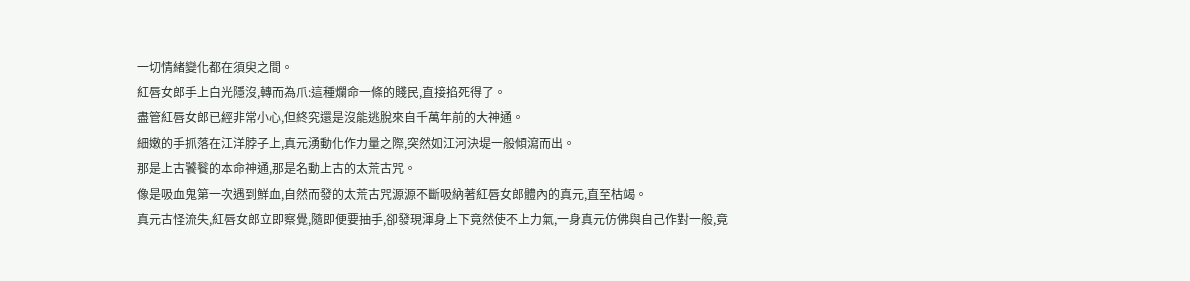一切情緒變化都在須臾之間。
紅唇女郎手上白光隱沒,轉而為爪:這種爛命一條的賤民,直接掐死得了。
盡管紅唇女郎已經非常小心,但終究還是沒能逃脫來自千萬年前的大神通。
細嫩的手抓落在江洋脖子上,真元湧動化作力量之際,突然如江河決堤一般傾瀉而出。
那是上古饕餮的本命神通,那是名動上古的太荒古咒。
像是吸血鬼第一次遇到鮮血,自然而發的太荒古咒源源不斷吸納著紅唇女郎體內的真元,直至枯竭。
真元古怪流失,紅唇女郎立即察覺,隨即便要抽手,卻發現渾身上下竟然使不上力氣,一身真元仿佛與自己作對一般,竟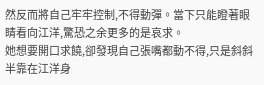然反而將自己牢牢控制,不得動彈。當下只能瞪著眼睛看向江洋,驚恐之余更多的是哀求。
她想要開口求饒,卻發現自己張嘴都動不得,只是斜斜半靠在江洋身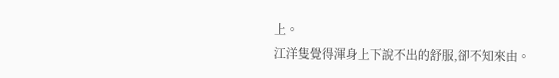上。
江洋隻覺得渾身上下說不出的舒服,卻不知來由。